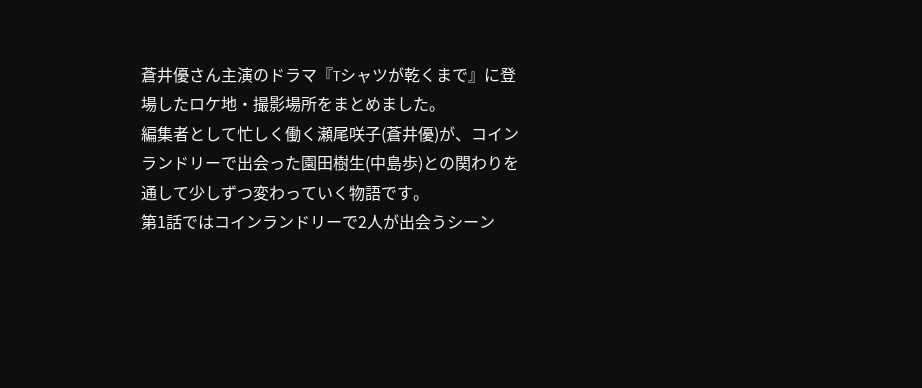蒼井優さん主演のドラマ『Tシャツが乾くまで』に登場したロケ地・撮影場所をまとめました。
編集者として忙しく働く瀬尾咲子(蒼井優)が、コインランドリーで出会った園田樹生(中島歩)との関わりを通して少しずつ変わっていく物語です。
第1話ではコインランドリーで2人が出会うシーン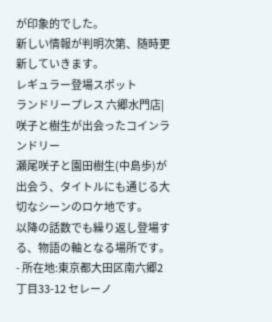が印象的でした。
新しい情報が判明次第、随時更新していきます。
レギュラー登場スポット
ランドリープレス 六郷水門店|咲子と樹生が出会ったコインランドリー
瀬尾咲子と園田樹生(中島歩)が出会う、タイトルにも通じる大切なシーンのロケ地です。
以降の話数でも繰り返し登場する、物語の軸となる場所です。
- 所在地:東京都大田区南六郷2丁目33-12 セレーノ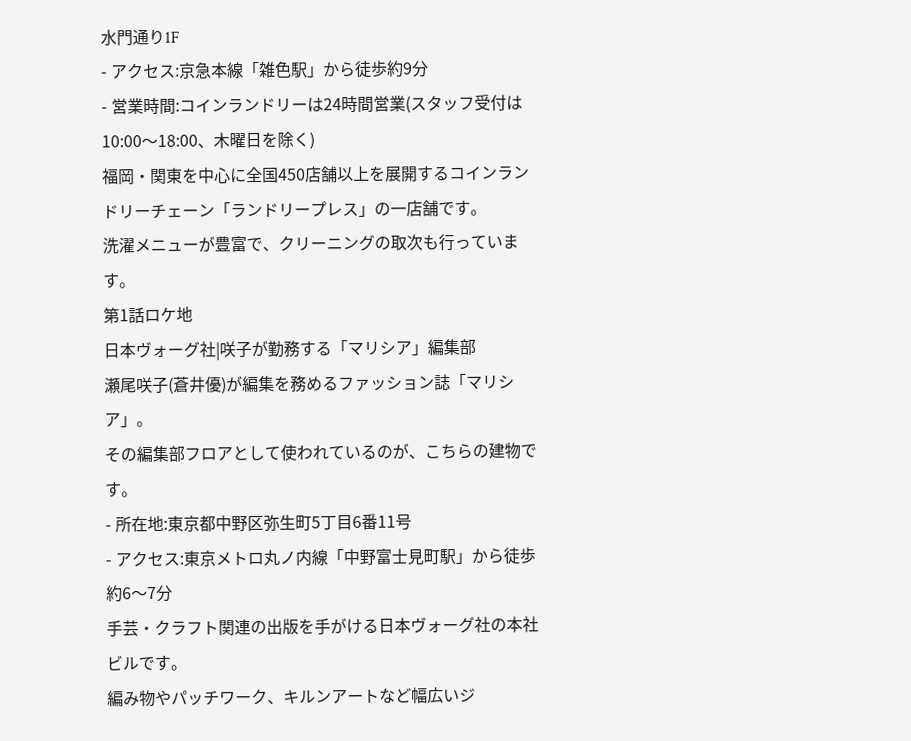水門通り1F
- アクセス:京急本線「雑色駅」から徒歩約9分
- 営業時間:コインランドリーは24時間営業(スタッフ受付は10:00〜18:00、木曜日を除く)
福岡・関東を中心に全国450店舗以上を展開するコインランドリーチェーン「ランドリープレス」の一店舗です。
洗濯メニューが豊富で、クリーニングの取次も行っています。
第1話ロケ地
日本ヴォーグ社|咲子が勤務する「マリシア」編集部
瀬尾咲子(蒼井優)が編集を務めるファッション誌「マリシア」。
その編集部フロアとして使われているのが、こちらの建物です。
- 所在地:東京都中野区弥生町5丁目6番11号
- アクセス:東京メトロ丸ノ内線「中野富士見町駅」から徒歩約6〜7分
手芸・クラフト関連の出版を手がける日本ヴォーグ社の本社ビルです。
編み物やパッチワーク、キルンアートなど幅広いジ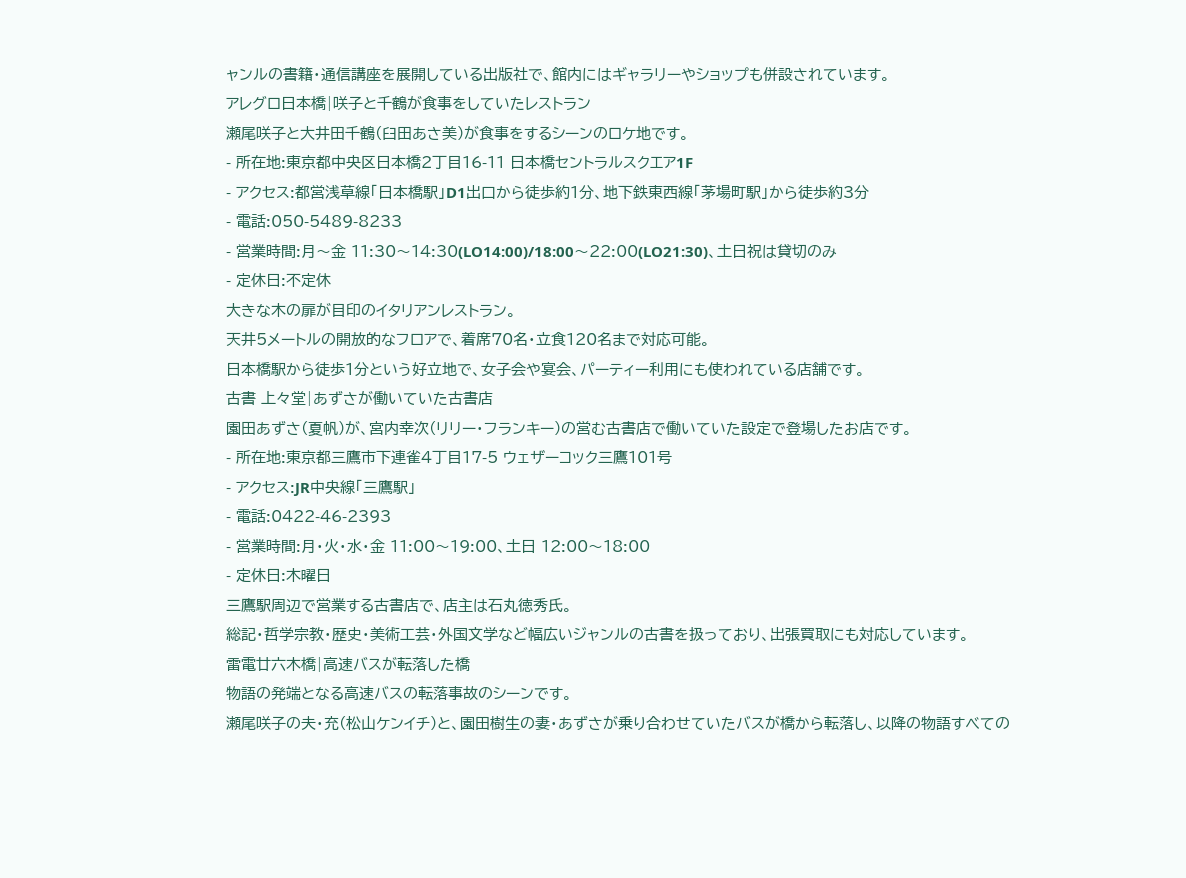ャンルの書籍・通信講座を展開している出版社で、館内にはギャラリーやショップも併設されています。
アレグロ日本橋|咲子と千鶴が食事をしていたレストラン
瀬尾咲子と大井田千鶴(臼田あさ美)が食事をするシーンのロケ地です。
- 所在地:東京都中央区日本橋2丁目16-11 日本橋セントラルスクエア1F
- アクセス:都営浅草線「日本橋駅」D1出口から徒歩約1分、地下鉄東西線「茅場町駅」から徒歩約3分
- 電話:050-5489-8233
- 営業時間:月〜金 11:30〜14:30(LO14:00)/18:00〜22:00(LO21:30)、土日祝は貸切のみ
- 定休日:不定休
大きな木の扉が目印のイタリアンレストラン。
天井5メートルの開放的なフロアで、着席70名・立食120名まで対応可能。
日本橋駅から徒歩1分という好立地で、女子会や宴会、パーティー利用にも使われている店舗です。
古書 上々堂|あずさが働いていた古書店
園田あずさ(夏帆)が、宮内幸次(リリー・フランキー)の営む古書店で働いていた設定で登場したお店です。
- 所在地:東京都三鷹市下連雀4丁目17-5 ウェザーコック三鷹101号
- アクセス:JR中央線「三鷹駅」
- 電話:0422-46-2393
- 営業時間:月・火・水・金 11:00〜19:00、土日 12:00〜18:00
- 定休日:木曜日
三鷹駅周辺で営業する古書店で、店主は石丸徳秀氏。
総記・哲学宗教・歴史・美術工芸・外国文学など幅広いジャンルの古書を扱っており、出張買取にも対応しています。
雷電廿六木橋|高速バスが転落した橋
物語の発端となる高速バスの転落事故のシーンです。
瀬尾咲子の夫・充(松山ケンイチ)と、園田樹生の妻・あずさが乗り合わせていたバスが橋から転落し、以降の物語すべての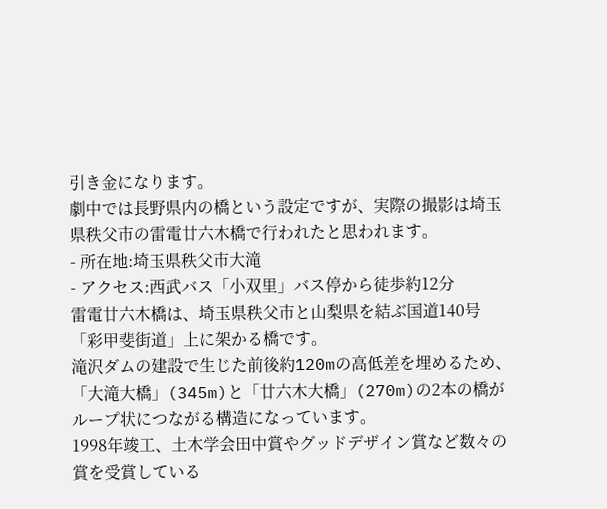引き金になります。
劇中では長野県内の橋という設定ですが、実際の撮影は埼玉県秩父市の雷電廿六木橋で行われたと思われます。
- 所在地:埼玉県秩父市大滝
- アクセス:西武バス「小双里」バス停から徒歩約12分
雷電廿六木橋は、埼玉県秩父市と山梨県を結ぶ国道140号「彩甲斐街道」上に架かる橋です。
滝沢ダムの建設で生じた前後約120mの高低差を埋めるため、「大滝大橋」(345m)と「廿六木大橋」(270m)の2本の橋がループ状につながる構造になっています。
1998年竣工、土木学会田中賞やグッドデザイン賞など数々の賞を受賞している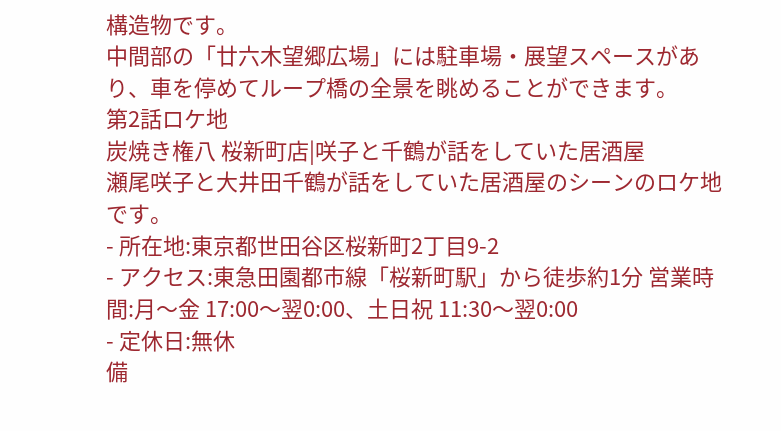構造物です。
中間部の「廿六木望郷広場」には駐車場・展望スペースがあり、車を停めてループ橋の全景を眺めることができます。
第2話ロケ地
炭焼き権八 桜新町店|咲子と千鶴が話をしていた居酒屋
瀬尾咲子と大井田千鶴が話をしていた居酒屋のシーンのロケ地です。
- 所在地:東京都世田谷区桜新町2丁目9-2
- アクセス:東急田園都市線「桜新町駅」から徒歩約1分 営業時間:月〜金 17:00〜翌0:00、土日祝 11:30〜翌0:00
- 定休日:無休
備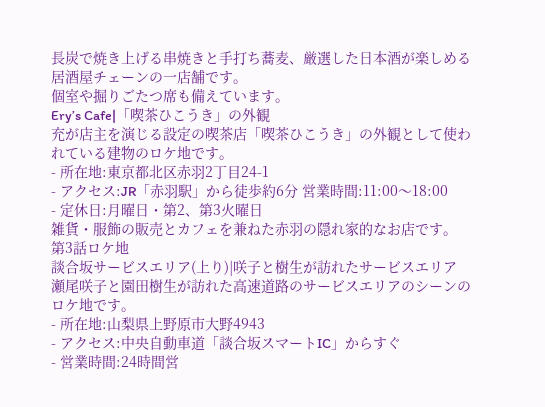長炭で焼き上げる串焼きと手打ち蕎麦、厳選した日本酒が楽しめる居酒屋チェーンの一店舗です。
個室や掘りごたつ席も備えています。
Ery’s Cafe|「喫茶ひこうき」の外観
充が店主を演じる設定の喫茶店「喫茶ひこうき」の外観として使われている建物のロケ地です。
- 所在地:東京都北区赤羽2丁目24-1
- アクセス:JR「赤羽駅」から徒歩約6分 営業時間:11:00〜18:00
- 定休日:月曜日・第2、第3火曜日
雑貨・服飾の販売とカフェを兼ねた赤羽の隠れ家的なお店です。
第3話ロケ地
談合坂サービスエリア(上り)|咲子と樹生が訪れたサービスエリア
瀬尾咲子と園田樹生が訪れた高速道路のサービスエリアのシーンのロケ地です。
- 所在地:山梨県上野原市大野4943
- アクセス:中央自動車道「談合坂スマートIC」からすぐ
- 営業時間:24時間営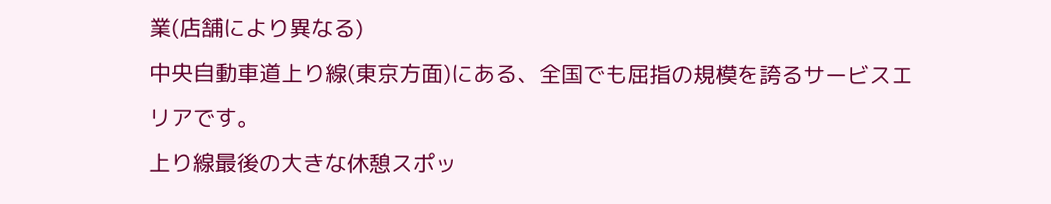業(店舗により異なる)
中央自動車道上り線(東京方面)にある、全国でも屈指の規模を誇るサービスエリアです。
上り線最後の大きな休憩スポッ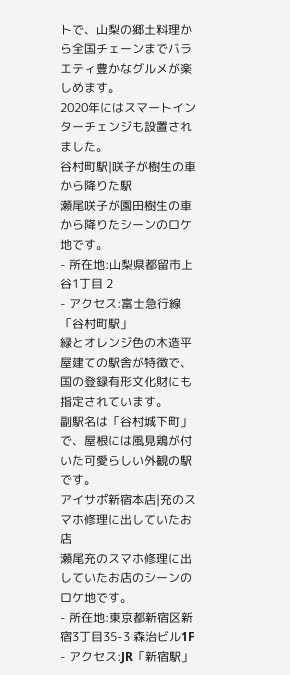トで、山梨の郷土料理から全国チェーンまでバラエティ豊かなグルメが楽しめます。
2020年にはスマートインターチェンジも設置されました。
谷村町駅|咲子が樹生の車から降りた駅
瀬尾咲子が園田樹生の車から降りたシーンのロケ地です。
- 所在地:山梨県都留市上谷1丁目 2
- アクセス:富士急行線「谷村町駅」
緑とオレンジ色の木造平屋建ての駅舎が特徴で、国の登録有形文化財にも指定されています。
副駅名は「谷村城下町」で、屋根には風見鶏が付いた可愛らしい外観の駅です。
アイサポ新宿本店|充のスマホ修理に出していたお店
瀬尾充のスマホ修理に出していたお店のシーンのロケ地です。
- 所在地:東京都新宿区新宿3丁目35-3 森治ビル1F
- アクセス:JR「新宿駅」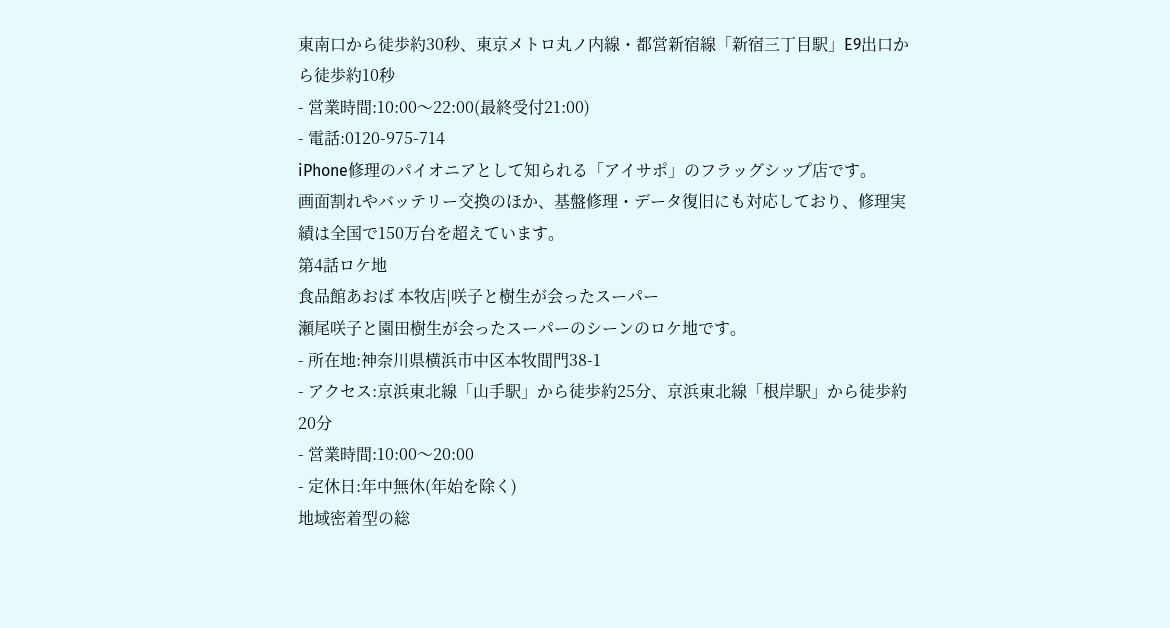東南口から徒歩約30秒、東京メトロ丸ノ内線・都営新宿線「新宿三丁目駅」E9出口から徒歩約10秒
- 営業時間:10:00〜22:00(最終受付21:00)
- 電話:0120-975-714
iPhone修理のパイオニアとして知られる「アイサポ」のフラッグシップ店です。
画面割れやバッテリー交換のほか、基盤修理・データ復旧にも対応しており、修理実績は全国で150万台を超えています。
第4話ロケ地
食品館あおば 本牧店|咲子と樹生が会ったスーパー
瀬尾咲子と園田樹生が会ったスーパーのシーンのロケ地です。
- 所在地:神奈川県横浜市中区本牧間門38-1
- アクセス:京浜東北線「山手駅」から徒歩約25分、京浜東北線「根岸駅」から徒歩約20分
- 営業時間:10:00〜20:00
- 定休日:年中無休(年始を除く)
地域密着型の総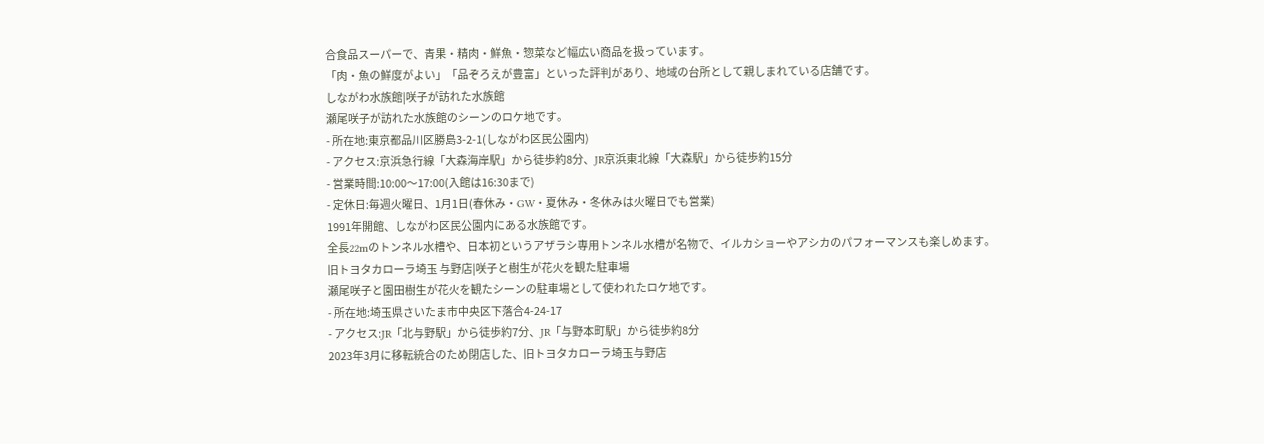合食品スーパーで、青果・精肉・鮮魚・惣菜など幅広い商品を扱っています。
「肉・魚の鮮度がよい」「品ぞろえが豊富」といった評判があり、地域の台所として親しまれている店舗です。
しながわ水族館|咲子が訪れた水族館
瀬尾咲子が訪れた水族館のシーンのロケ地です。
- 所在地:東京都品川区勝島3-2-1(しながわ区民公園内)
- アクセス:京浜急行線「大森海岸駅」から徒歩約8分、JR京浜東北線「大森駅」から徒歩約15分
- 営業時間:10:00〜17:00(入館は16:30まで)
- 定休日:毎週火曜日、1月1日(春休み・GW・夏休み・冬休みは火曜日でも営業)
1991年開館、しながわ区民公園内にある水族館です。
全長22mのトンネル水槽や、日本初というアザラシ専用トンネル水槽が名物で、イルカショーやアシカのパフォーマンスも楽しめます。
旧トヨタカローラ埼玉 与野店|咲子と樹生が花火を観た駐車場
瀬尾咲子と園田樹生が花火を観たシーンの駐車場として使われたロケ地です。
- 所在地:埼玉県さいたま市中央区下落合4-24-17
- アクセス:JR「北与野駅」から徒歩約7分、JR「与野本町駅」から徒歩約8分
2023年3月に移転統合のため閉店した、旧トヨタカローラ埼玉与野店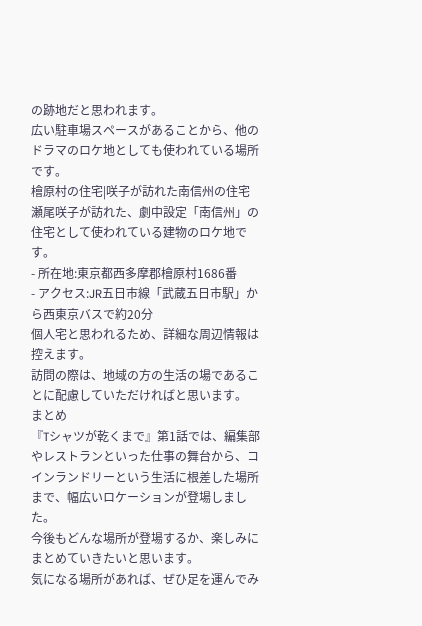の跡地だと思われます。
広い駐車場スペースがあることから、他のドラマのロケ地としても使われている場所です。
檜原村の住宅|咲子が訪れた南信州の住宅
瀬尾咲子が訪れた、劇中設定「南信州」の住宅として使われている建物のロケ地です。
- 所在地:東京都西多摩郡檜原村1686番
- アクセス:JR五日市線「武蔵五日市駅」から西東京バスで約20分
個人宅と思われるため、詳細な周辺情報は控えます。
訪問の際は、地域の方の生活の場であることに配慮していただければと思います。
まとめ
『Tシャツが乾くまで』第1話では、編集部やレストランといった仕事の舞台から、コインランドリーという生活に根差した場所まで、幅広いロケーションが登場しました。
今後もどんな場所が登場するか、楽しみにまとめていきたいと思います。
気になる場所があれば、ぜひ足を運んでみ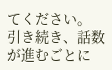てください。
引き続き、話数が進むごとに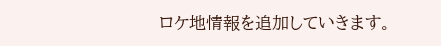ロケ地情報を追加していきます。